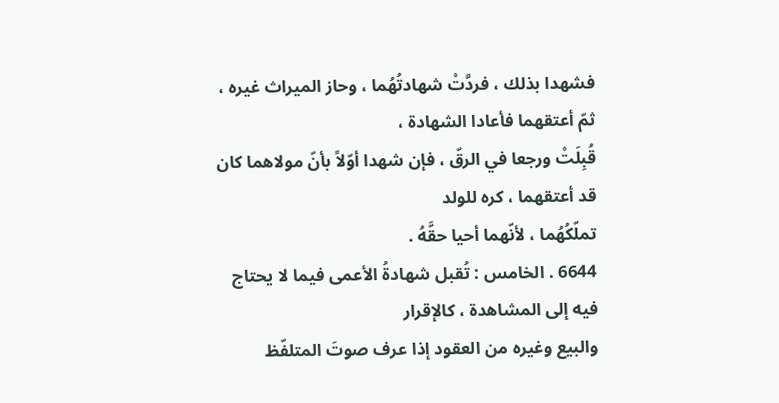فشهدا بذلك ، فردَّتْ شهادتُهُما ، وحاز الميراث غيره ، ثمّ أعتقهما فأعادا الشهادة ،
قُبِلَتْ ورجعا في الرقّ ، فإن شهدا أوّلاً بأنّ مولاهما كان قد أعتقهما ، كره للولد
تملّكُهُما ، لأنّهما أحيا حقَّهُ .
6644 . الخامس : تُقبل شهادةُ الأعمى فيما لا يحتاج فيه إلى المشاهدة ، كالإقرار
والبيع وغيره من العقود إذا عرف صوتَ المتلفّظ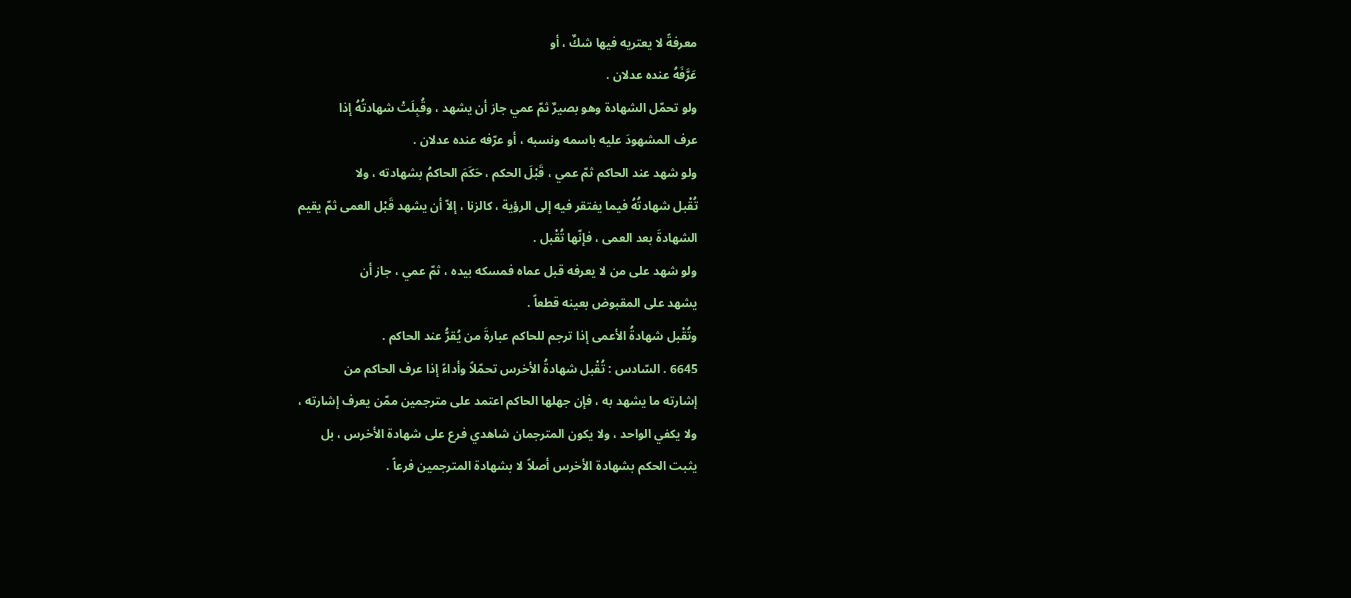معرفةً لا يعتريه فيها شكٌ ، أو
عَرَّفَهُ عنده عدلان .
ولو تحمّل الشهادة وهو بصيرٌ ثمّ عمي جاز أن يشهد ، وقُبِلَتْ شهادتُهُ إذا
عرف المشهودَ عليه باسمه ونسبه ، أو عرّفه عنده عدلان .
ولو شهد عند الحاكم ثمّ عمي ، قَبْلَ الحكم ، حَكَمَ الحاكمُ بشهادته ، ولا
تُقْبل شهادتُهُ فيما يفتقر فيه إلى الرؤية ، كالزنا ، إلاّ أن يشهد قَبْل العمى ثمّ يقيم
الشهادةَ بعد العمى ، فإنّها تُقْبل .
ولو شهد على من لا يعرفه قبل عماه فمسكه بيده ، ثمّ عمي ، جاز أن
يشهد على المقبوض بعينه قطعاً .
وتُقْبل شهادةُ الأعمى إذا ترجم للحاكم عبارةَ من يُقرُّ عند الحاكم .
6645 . السّادس : تُقْبل شهادةُ الأخرس تحمّلاً وأداءً إذا عرف الحاكم من
إشارته ما يشهد به ، فإن جهلها الحاكم اعتمد على مترجمين ممّن يعرف إشارته ،
ولا يكفي الواحد ، ولا يكون المترجمان شاهدي فرع على شهادة الأخرس ، بل
يثبت الحكم بشهادة الأخرس أصلاً لا بشهادة المترجمين فرعاً .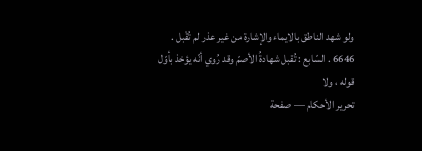ولو شهد الناطق بالايماء والإشارة من غير عذر لم تُقْبل .
6646 . السّابع : تُقبل شهادةُ الأصمّ وقد رُوي أنّه يؤخذ بأوّل قوله ، ولا
تحرير الأحكام — صفحة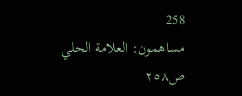258
مساهمون: العلامة الحلي
ص٢٥٨